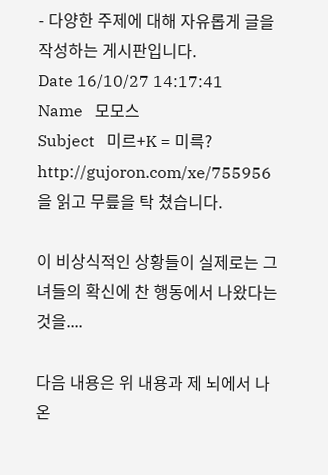- 다양한 주제에 대해 자유롭게 글을 작성하는 게시판입니다.
Date 16/10/27 14:17:41
Name   모모스
Subject   미르+K = 미륵?
http://gujoron.com/xe/755956 을 읽고 무릎을 탁 쳤습니다.

이 비상식적인 상황들이 실제로는 그녀들의 확신에 찬 행동에서 나왔다는 것을....

다음 내용은 위 내용과 제 뇌에서 나온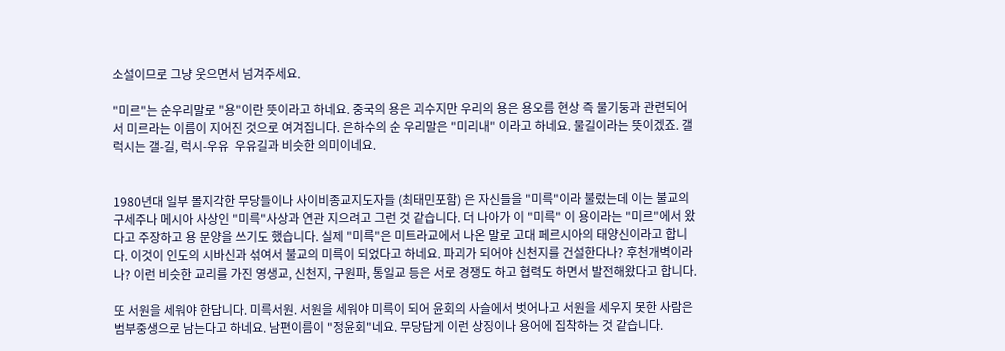소설이므로 그냥 웃으면서 넘겨주세요.

"미르"는 순우리말로 "용"이란 뜻이라고 하네요. 중국의 용은 괴수지만 우리의 용은 용오름 현상 즉 물기둥과 관련되어서 미르라는 이름이 지어진 것으로 여겨집니다. 은하수의 순 우리말은 "미리내" 이라고 하네요. 물길이라는 뜻이겠죠. 갤럭시는 갤-길, 럭시-우유  우유길과 비슷한 의미이네요.


1980년대 일부 몰지각한 무당들이나 사이비종교지도자들 (최태민포함) 은 자신들을 "미륵"이라 불렀는데 이는 불교의 구세주나 메시아 사상인 "미륵"사상과 연관 지으려고 그런 것 같습니다. 더 나아가 이 "미륵" 이 용이라는 "미르"에서 왔다고 주장하고 용 문양을 쓰기도 했습니다. 실제 "미륵"은 미트라교에서 나온 말로 고대 페르시아의 태양신이라고 합니다. 이것이 인도의 시바신과 섞여서 불교의 미륵이 되었다고 하네요. 파괴가 되어야 신천지를 건설한다나? 후천개벽이라나? 이런 비슷한 교리를 가진 영생교, 신천지, 구원파, 통일교 등은 서로 경쟁도 하고 협력도 하면서 발전해왔다고 합니다.

또 서원을 세워야 한답니다. 미륵서원. 서원을 세워야 미륵이 되어 윤회의 사슬에서 벗어나고 서원을 세우지 못한 사람은 범부중생으로 남는다고 하네요. 남편이름이 "정윤회"네요. 무당답게 이런 상징이나 용어에 집착하는 것 같습니다.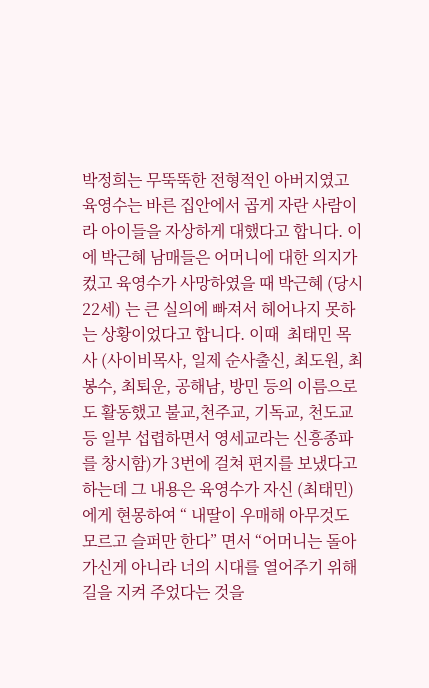박정희는 무뚝뚝한 전형적인 아버지였고 육영수는 바른 집안에서 곱게 자란 사람이라 아이들을 자상하게 대했다고 합니다. 이에 박근혜 남매들은 어머니에 대한 의지가 컸고 육영수가 사망하였을 때 박근혜 (당시 22세) 는 큰 실의에 빠져서 헤어나지 못하는 상황이었다고 합니다. 이때  최태민 목사 (사이비목사, 일제 순사출신, 최도원, 최봉수, 최퇴운, 공해남, 방민 등의 이름으로도 활동했고 불교,천주교, 기독교, 천도교등 일부 섭렵하면서 영세교라는 신흥종파를 창시함)가 3번에 걸쳐 편지를 보냈다고 하는데 그 내용은 육영수가 자신 (최태민) 에게 현몽하여 “ 내딸이 우매해 아무것도 모르고 슬퍼만 한다” 면서 “어머니는 돌아가신게 아니라 너의 시대를 열어주기 위해 길을 지켜 주었다는 것을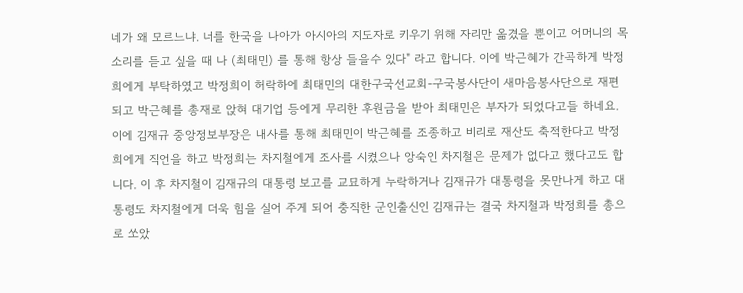네가 왜 모르느냐. 너를 한국을 나아가 아시아의 지도자로 키우기 위해 자리만 옮겼을 뿐이고 어머니의 목소리를 듣고 싶을 때 나 (최태민) 를 통해 항상 들을수 있다" 라고 합니다. 이에 박근혜가 간곡하게 박정희에게 부탁하였고 박정희이 허락하에 최태민의 대한구국선교회-구국봉사단이 새마음봉사단으로 재편되고 박근혜를 총재로 앉혀 대기업 등에게 무리한 후원금을 받아 최태민은 부자가 되었다고들 하네요. 이에 김재규 중앙정보부장은 내사를 통해 최태민이 박근혜를 조종하고 비리로 재산도 축적한다고 박정희에게 직언을 하고 박정희는 차지철에게 조사를 시켰으나 앙숙인 차지철은 문제가 없다고 했다고도 합니다. 이 후 차지철이 김재규의 대통령 보고를 교묘하게 누락하거나 김재규가 대통령을 못만나게 하고 대통령도 차지철에게 더욱 힘을 실어 주게 되어 충직한 군인출신인 김재규는 결국 차지철과 박정희를 총으로 쏘았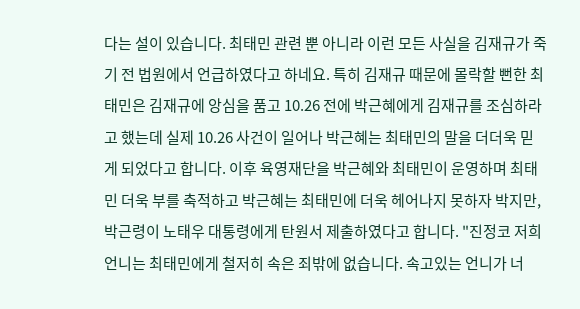다는 설이 있습니다. 최태민 관련 뿐 아니라 이런 모든 사실을 김재규가 죽기 전 법원에서 언급하였다고 하네요. 특히 김재규 때문에 몰락할 뻔한 최태민은 김재규에 앙심을 품고 10.26 전에 박근혜에게 김재규를 조심하라고 했는데 실제 10.26 사건이 일어나 박근혜는 최태민의 말을 더더욱 믿게 되었다고 합니다. 이후 육영재단을 박근혜와 최태민이 운영하며 최태민 더욱 부를 축적하고 박근혜는 최태민에 더욱 헤어나지 못하자 박지만, 박근령이 노태우 대통령에게 탄원서 제출하였다고 합니다. "진정코 저희 언니는 최태민에게 철저히 속은 죄밖에 없습니다. 속고있는 언니가 너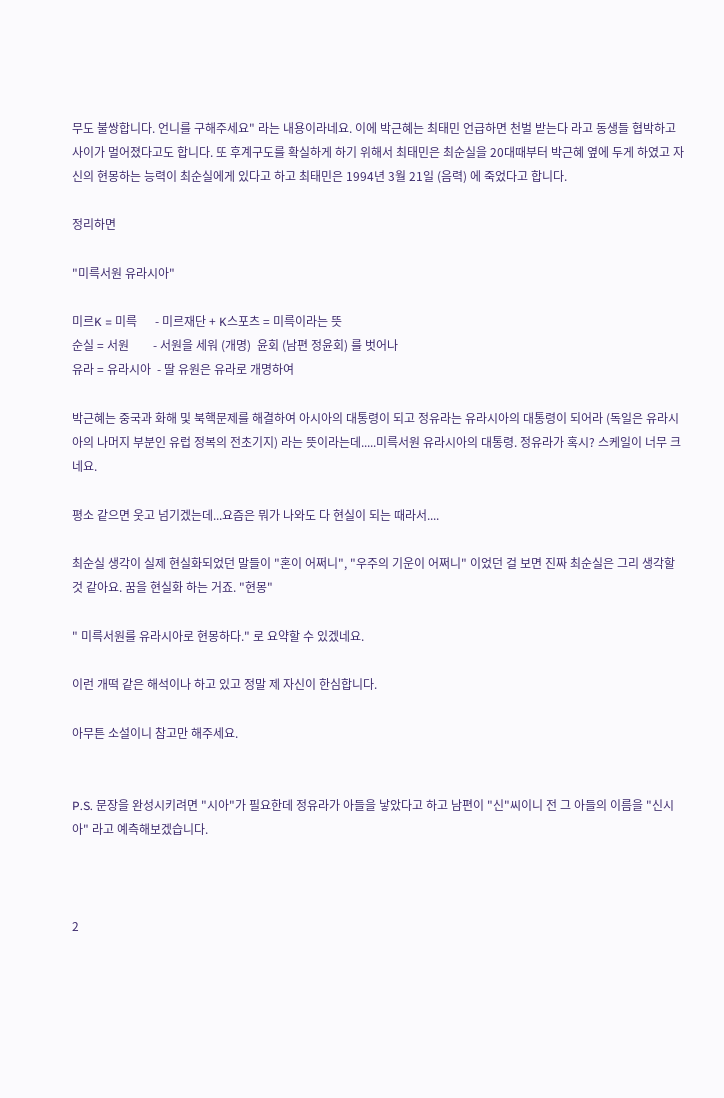무도 불쌍합니다. 언니를 구해주세요" 라는 내용이라네요. 이에 박근혜는 최태민 언급하면 천벌 받는다 라고 동생들 협박하고 사이가 멀어졌다고도 합니다. 또 후계구도를 확실하게 하기 위해서 최태민은 최순실을 20대때부터 박근혜 옆에 두게 하였고 자신의 현몽하는 능력이 최순실에게 있다고 하고 최태민은 1994년 3월 21일 (음력) 에 죽었다고 합니다.

정리하면

"미륵서원 유라시아"

미르K = 미륵      - 미르재단 + K스포츠 = 미륵이라는 뜻
순실 = 서원        - 서원을 세워 (개명)  윤회 (남편 정윤회) 를 벗어나
유라 = 유라시아  - 딸 유원은 유라로 개명하여

박근혜는 중국과 화해 및 북핵문제를 해결하여 아시아의 대통령이 되고 정유라는 유라시아의 대통령이 되어라 (독일은 유라시아의 나머지 부분인 유럽 정복의 전초기지) 라는 뜻이라는데.....미륵서원 유라시아의 대통령. 정유라가 혹시? 스케일이 너무 크네요.

평소 같으면 웃고 넘기겠는데...요즘은 뭐가 나와도 다 현실이 되는 때라서....

최순실 생각이 실제 현실화되었던 말들이 "혼이 어쩌니", "우주의 기운이 어쩌니" 이었던 걸 보면 진짜 최순실은 그리 생각할 것 같아요. 꿈을 현실화 하는 거죠. "현몽"

" 미륵서원를 유라시아로 현몽하다." 로 요약할 수 있겠네요.

이런 개떡 같은 해석이나 하고 있고 정말 제 자신이 한심합니다.

아무튼 소설이니 참고만 해주세요.


P.S. 문장을 완성시키려면 "시아"가 필요한데 정유라가 아들을 낳았다고 하고 남편이 "신"씨이니 전 그 아들의 이름을 "신시아" 라고 예측해보겠습니다.



2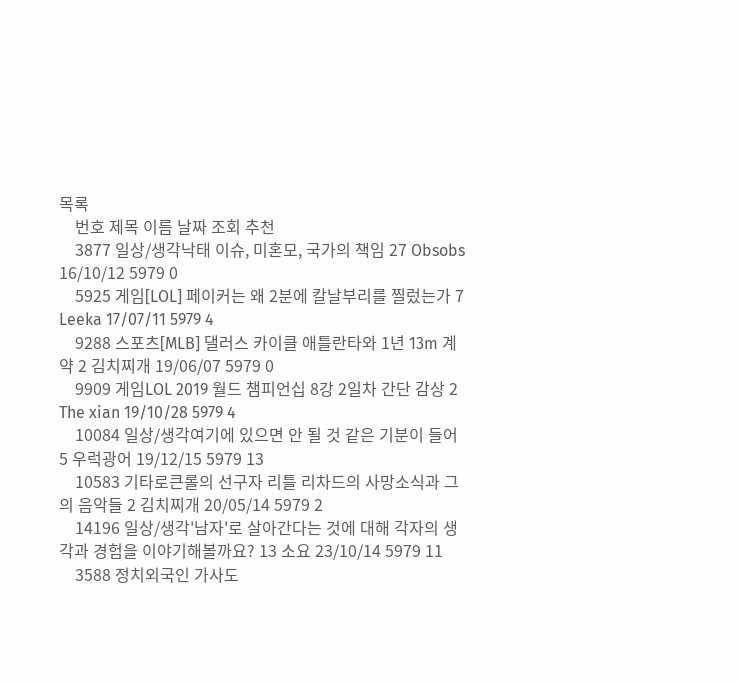목록
    번호 제목 이름 날짜 조회 추천
    3877 일상/생각낙태 이슈, 미혼모, 국가의 책임 27 Obsobs 16/10/12 5979 0
    5925 게임[LOL] 페이커는 왜 2분에 칼날부리를 찔렀는가 7 Leeka 17/07/11 5979 4
    9288 스포츠[MLB] 댈러스 카이클 애틀란타와 1년 13m 계약 2 김치찌개 19/06/07 5979 0
    9909 게임LOL 2019 월드 챔피언십 8강 2일차 간단 감상 2 The xian 19/10/28 5979 4
    10084 일상/생각여기에 있으면 안 될 것 같은 기분이 들어 5 우럭광어 19/12/15 5979 13
    10583 기타로큰롤의 선구자 리틀 리차드의 사망소식과 그의 음악들 2 김치찌개 20/05/14 5979 2
    14196 일상/생각'남자'로 살아간다는 것에 대해 각자의 생각과 경험을 이야기해볼까요? 13 소요 23/10/14 5979 11
    3588 정치외국인 가사도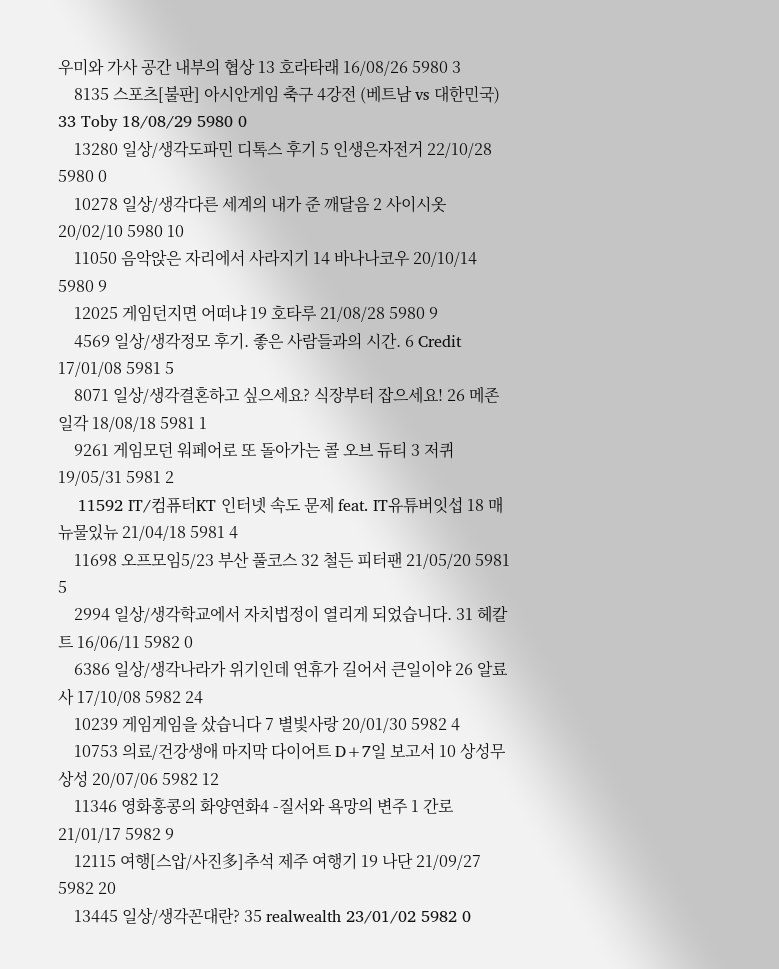우미와 가사 공간 내부의 협상 13 호라타래 16/08/26 5980 3
    8135 스포츠[불판] 아시안게임 축구 4강전 (베트남 vs 대한민국) 33 Toby 18/08/29 5980 0
    13280 일상/생각도파민 디톡스 후기 5 인생은자전거 22/10/28 5980 0
    10278 일상/생각다른 세계의 내가 준 깨달음 2 사이시옷 20/02/10 5980 10
    11050 음악앉은 자리에서 사라지기 14 바나나코우 20/10/14 5980 9
    12025 게임던지면 어떠냐 19 호타루 21/08/28 5980 9
    4569 일상/생각정모 후기. 좋은 사람들과의 시간. 6 Credit 17/01/08 5981 5
    8071 일상/생각결혼하고 싶으세요? 식장부터 잡으세요! 26 메존일각 18/08/18 5981 1
    9261 게임모던 워페어로 또 돌아가는 콜 오브 듀티 3 저퀴 19/05/31 5981 2
    11592 IT/컴퓨터KT 인터넷 속도 문제 feat. IT유튜버잇섭 18 매뉴물있뉴 21/04/18 5981 4
    11698 오프모임5/23 부산 풀코스 32 철든 피터팬 21/05/20 5981 5
    2994 일상/생각학교에서 자치법정이 열리게 되었습니다. 31 헤칼트 16/06/11 5982 0
    6386 일상/생각나라가 위기인데 연휴가 길어서 큰일이야 26 알료사 17/10/08 5982 24
    10239 게임게임을 샀습니다 7 별빛사랑 20/01/30 5982 4
    10753 의료/건강생애 마지막 다이어트 D+7일 보고서 10 상성무상성 20/07/06 5982 12
    11346 영화홍콩의 화양연화4 -질서와 욕망의 변주 1 간로 21/01/17 5982 9
    12115 여행[스압/사진多]추석 제주 여행기 19 나단 21/09/27 5982 20
    13445 일상/생각꼰대란? 35 realwealth 23/01/02 5982 0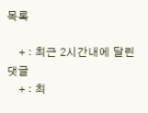목록

    + : 최근 2시간내에 달린 댓글
    + : 최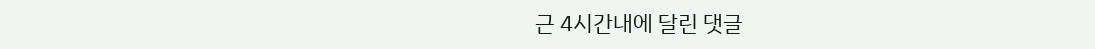근 4시간내에 달린 댓글